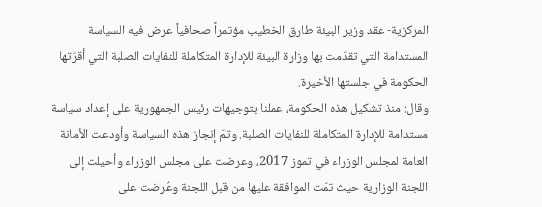المركزية- عقد وزير البيئة طارق الخطيب مؤتمراً صحافياً عرض فيه السياسة المستدامة التي تقدّمت بها وزارة البيئة للإدارة المتكاملة للنفايات الصلبة التي أقرّتها الحكومة في جلستها الأخيرة.
وقال: منذ تشكيل هذه الحكومة، عملنا بتوجيهات رئيس الجمهورية على إعداد سياسة مستدامة للإدارة المتكاملة للنفايات الصلبة. وتمّ إنجاز هذه السياسة وأودعت الأمانة العامة لمجلس الوزراء في تموز 2017، وعرضت على مجلس الوزراء وأحيلت إلى اللجنة الوزارية حيث تمّت الموافقة عليها من قبل اللجنة وعُرضت على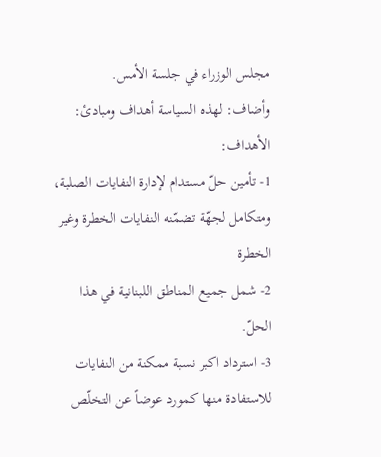مجلس الوزراء في جلسة الأمس.
وأضاف: لهذه السياسة أهداف ومبادئ:
الأهداف:
1- تأمين حلّ مستدام لإدارة النفايات الصلبة، ومتكامل لجهّة تضمّنه النفايات الخطرة وغير الخطرة
2- شمل جميع المناطق اللبنانية في هذا الحلّ.
3- استرداد اكبر نسبة ممكنة من النفايات للاستفادة منها كمورد عوضاً عن التخلّص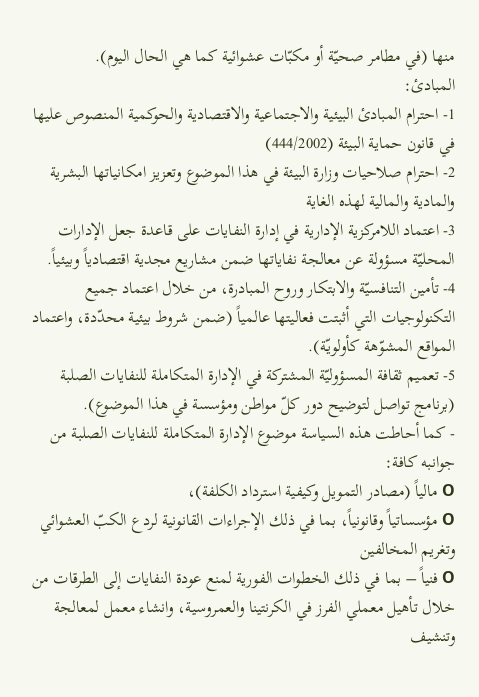منها (في مطامر صحيّة أو مكبّات عشوائية كما هي الحال اليوم).
المبادئ:
1- احترام المبادئ البيئية والاجتماعية والاقتصادية والحوكمية المنصوص عليها في قانون حماية البيئة (444/2002)
2- احترام صلاحيات وزارة البيئة في هذا الموضوع وتعزيز امكانياتها البشرية والمادية والمالية لهذه الغاية
3- اعتماد اللامركزية الإدارية في إدارة النفايات على قاعدة جعل الإدارات المحليّة مسؤولة عن معالجة نفاياتها ضمن مشاريع مجدية اقتصادياً وبيئياً.
4- تأمين التنافسيّة والابتكار وروح المبادرة، من خلال اعتماد جميع التكنولوجيات التي أثبتت فعاليتها عالمياً (ضمن شروط بيئية محدّدة، واعتماد المواقع المشوّهة كأولويّة).
5- تعميم ثقافة المسؤوليّة المشتركة في الإدارة المتكاملة للنفايات الصلبة (برنامج تواصل لتوضيح دور كلّ مواطن ومؤسسة في هذا الموضوع).
- كما أحاطت هذه السياسة موضوع الإدارة المتكاملة للنفايات الصلبة من جوانبه كافة:
O مالياً (مصادر التمويل وكيفية استرداد الكلفة)،
O مؤسساتياً وقانونياً، بما في ذلك الإجراءات القانونية لردع الكبّ العشوائي وتغريم المخالفين
O فنياً – بما في ذلك الخطوات الفورية لمنع عودة النفايات إلى الطرقات من خلال تأهيل معملي الفرز في الكرنتينا والعمروسية، وانشاء معمل لمعالجة وتنشيف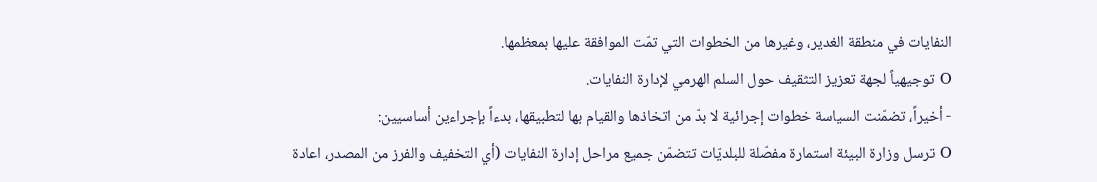النفايات في منطقة الغدير، وغيرها من الخطوات التي تمّت الموافقة عليها بمعظمها.
O توجيهياً لجهة تعزيز التثقيف حول السلم الهرمي لإدارة النفايات.
- أخيراً، تضمّنت السياسة خطوات إجرائية لا بدّ من اتخاذها والقيام بها لتطبيقها، بدءاً بإجراءين أساسيين:
O ترسل وزارة البيئة استمارة مفصّلة للبلديّات تتضمّن جميع مراحل إدارة النفايات (أي التخفيف والفرز من المصدر، اعادة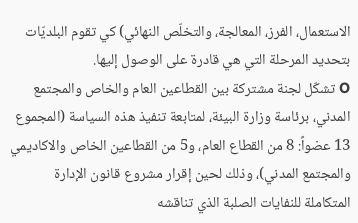الاستعمال، الفرز، المعالجة، والتخلّص النهائي) كي تقوم البلديّات بتحديد المرحلة التي هي قادرة على الوصول إليها.
O تشكّل لجنة مشتركة بين القطاعين العام والخاص والمجتمع المدني، برئاسة وزارة البيئة، لمتابعة تنفيذ هذه السياسة (المجموع 13 عضواً: 8 من القطاع العام، و5 من القطاعين الخاص والاكاديمي والمجتمع المدني)، وذلك لحين إقرار مشروع قانون الإدارة المتكاملة للنفايات الصلبة الذي تناقشه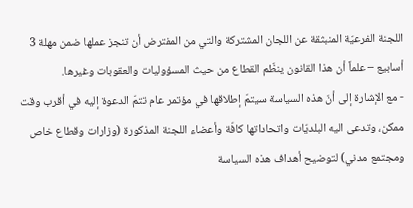اللجنة الفرعيّة المنبثقة عن اللجان المشتركة والتي من المفترض أن تنجز عملها ضمن مهلة 3 أسابيع – علماً أن هذا القانون ينظّم القطاع من حيث المسؤوليات والعقوبات وغيرها.
- مع الإشارة إلى أنّ هذه السياسة سيتمّ إطلاقها في مؤتمر عام تتمّ الدعوة إليه في أقرب وقت ممكن، وتدعى اليه البلديّات واتحاداتها كافّة وأعضاء اللجنة المذكورة (وزارات وقطاع خاص ومجتمع مدني) لتوضيح أهداف هذه السياسة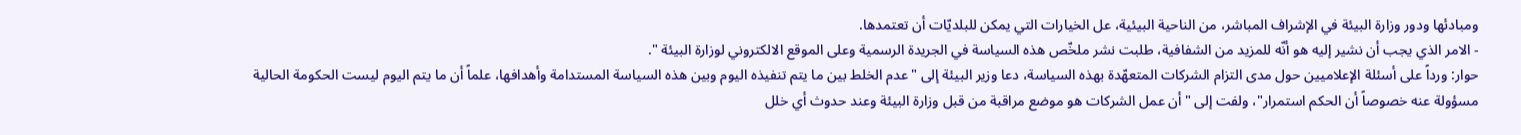ومبادئها ودور وزارة البيئة في الإشراف المباشر، من الناحية البيئية، عل الخيارات التي يمكن للبلديّات أن تعتمدها.
- الامر الذي يجب أن نشير إليه هو أنّه للمزيد من الشفافية، طلبت نشر ملخّص هذه السياسة في الجريدة الرسمية وعلى الموقع الالكتروني لوزارة البيئة ".
حوار: ورداً على أسئلة الإعلاميين حول مدى التزام الشركات المتعهّدة بهذه السياسة، دعا وزير البيئة إلى "عدم الخلط بين ما يتم تنفيذه اليوم وبين هذه السياسة المستدامة وأهدافها، علماً أن ما يتم اليوم ليست الحكومة الحالية مسؤولة عنه خصوصاً أن الحكم استمرار"، ولفت إلى "أن عمل الشركات هو موضع مراقبة من قبل وزارة البيئة وعند حدوث أي خلل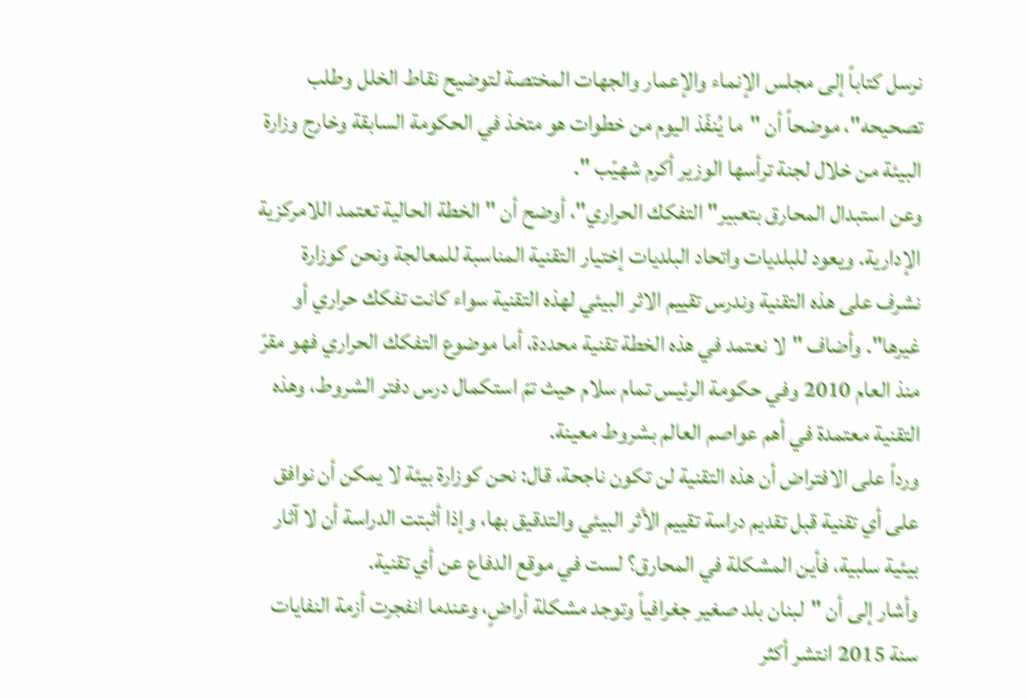نرسل كتاباً إلى مجلس الإنماء والإعمار والجهات المختصة لتوضيح نقاط الخلل وطلب تصحيحه"، موضحاً أن "ما يُنفّذ اليوم من خطوات هو متخذ في الحكومة السابقة وخارج وزارة البيئة من خلال لجنة ترأسها الوزير أكرم شهيّب ".
وعن استبدال المحارق بتعبير" التفكك الحراري"، أوضح أن "الخطة الحالية تعتمد اللامركزية الإدارية. ويعود للبلديات واتحاد البلديات إختيار التقنية المناسبة للمعالجة ونحن كوزارة نشرف على هذه التقنية وندرس تقييم الاثر البيئي لهذه التقنية سواء كانت تفكك حراري أو غيرها". وأضاف "لا نعتمد في هذه الخطة تقنية محددة، أما موضوع التفكك الحراري فهو مقرّ منذ العام 2010 وفي حكومة الرئيس تمام سلام حيث تمّ استكمال درس دفتر الشروط، وهذه التقنية معتمدة في أهم عواصم العالم بشروط معينة.
ورداً على الافتراض أن هذه التقنية لن تكون ناجحة، قال: نحن كوزارة بيئة لا يمكن أن نوافق على أي تقنية قبل تقديم دراسة تقييم الأثر البيئي والتدقيق بها، وإذا أثبتت الدراسة أن لا آثار بيئية سلبية، فأين المشكلة في المحارق؟ لست في موقع الدفاع عن أي تقنية.
وأشار إلى أن "لبنان بلد صغير جغرافياً وتوجد مشكلة أراضٍ، وعندما انفجرت أزمة النفايات سنة 2015 انتشر أكثر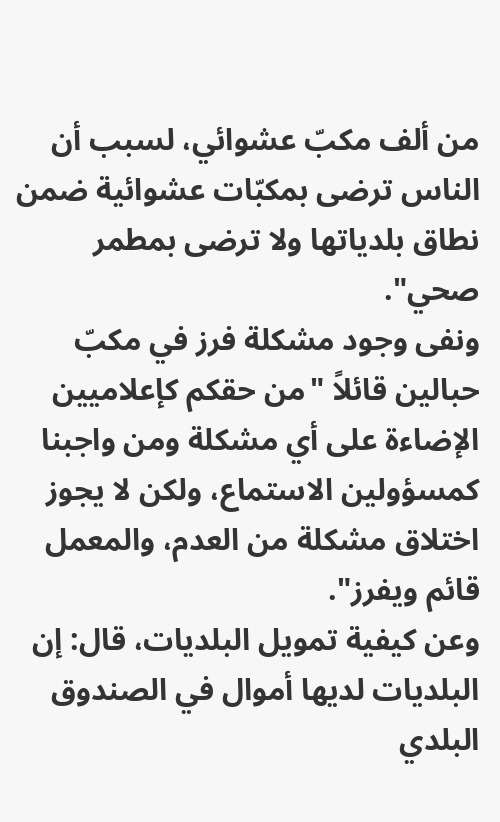من ألف مكبّ عشوائي، لسبب أن الناس ترضى بمكبّات عشوائية ضمن نطاق بلدياتها ولا ترضى بمطمر صحي".
ونفى وجود مشكلة فرز في مكبّ حبالين قائلاً "من حقكم كإعلاميين الإضاءة على أي مشكلة ومن واجبنا كمسؤولين الاستماع، ولكن لا يجوز اختلاق مشكلة من العدم، والمعمل قائم ويفرز".
وعن كيفية تمويل البلديات، قال: إن البلديات لديها أموال في الصندوق البلدي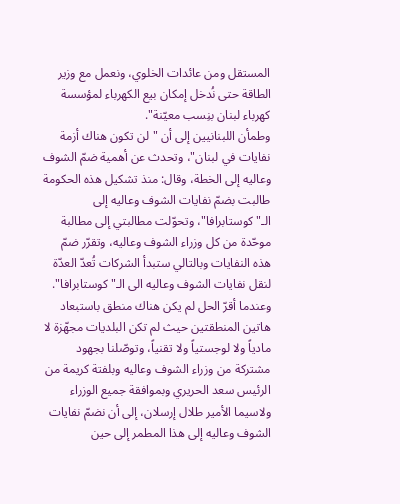المستقل ومن عائدات الخلوي، ونعمل مع وزير الطاقة حتى نُدخل إمكان بيع الكهرباء لمؤسسة كهرباء لبنان بنِسب معيّنة".
وطمأن اللبنانيين إلى أن "لن تكون هناك أزمة نفايات في لبنان"، وتحدث عن أهمية ضمّ الشوف وعاليه إلى الخطة، وقال: منذ تشكيل هذه الحكومة طالبت بضمّ نفايات الشوف وعاليه إلى الـ"كوستابرافا"، وتحوّلت مطالبتي إلى مطالبة موحّدة من كل وزراء الشوف وعاليه، وتقرّر ضمّ هذه النفايات وبالتالي ستبدأ الشركات تُعدّ العدّة لنقل نفايات الشوف وعاليه الى الـ"كوستابرافا". وعندما أقرّ الحل لم يكن هناك منطق باستبعاد هاتين المنطقتين حيث لم تكن البلديات مجهّزة لا مادياً ولا لوجستياً ولا تقنياً، وتوصّلنا بجهود مشتركة من وزراء الشوف وعاليه وبلفتة كريمة من الرئيس سعد الحريري وبموافقة جميع الوزراء ولاسيما الأمير طلال إرسلان، إلى أن نضمّ نفايات الشوف وعاليه إلى هذا المطمر إلى حين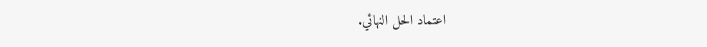اعتماد الحل النهائي.